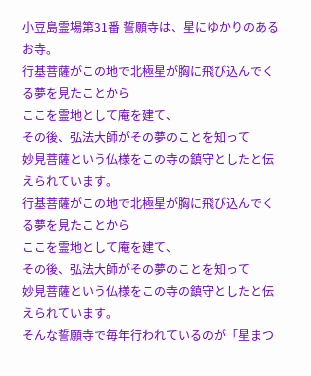小豆島霊場第31番 誓願寺は、星にゆかりのあるお寺。
行基菩薩がこの地で北極星が胸に飛び込んでくる夢を見たことから
ここを霊地として庵を建て、
その後、弘法大師がその夢のことを知って
妙見菩薩という仏様をこの寺の鎮守としたと伝えられています。
行基菩薩がこの地で北極星が胸に飛び込んでくる夢を見たことから
ここを霊地として庵を建て、
その後、弘法大師がその夢のことを知って
妙見菩薩という仏様をこの寺の鎮守としたと伝えられています。
そんな誓願寺で毎年行われているのが「星まつ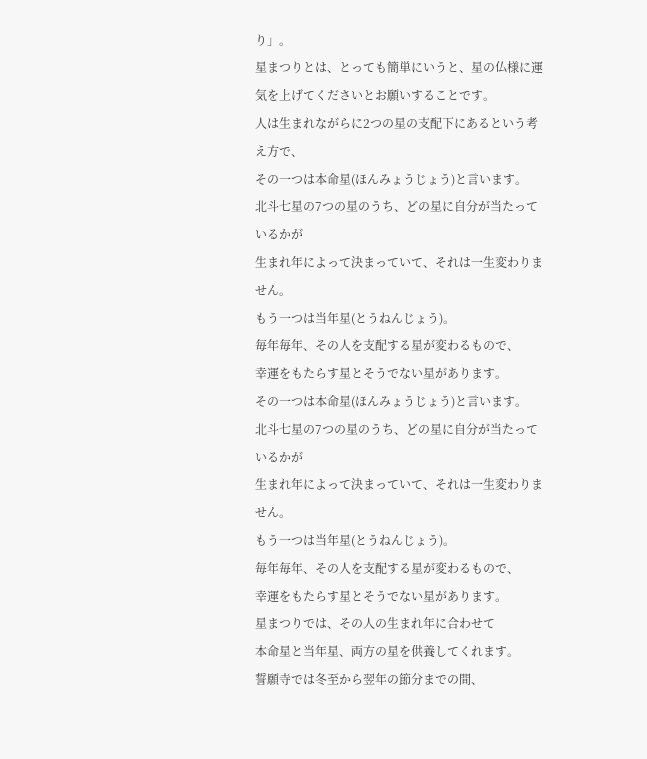り」。
星まつりとは、とっても簡単にいうと、星の仏様に運気を上げてくださいとお願いすることです。
人は生まれながらに2つの星の支配下にあるという考え方で、
その一つは本命星(ほんみょうじょう)と言います。
北斗七星の7つの星のうち、どの星に自分が当たっているかが
生まれ年によって決まっていて、それは一生変わりません。
もう一つは当年星(とうねんじょう)。
毎年毎年、その人を支配する星が変わるもので、
幸運をもたらす星とそうでない星があります。
その一つは本命星(ほんみょうじょう)と言います。
北斗七星の7つの星のうち、どの星に自分が当たっているかが
生まれ年によって決まっていて、それは一生変わりません。
もう一つは当年星(とうねんじょう)。
毎年毎年、その人を支配する星が変わるもので、
幸運をもたらす星とそうでない星があります。
星まつりでは、その人の生まれ年に合わせて
本命星と当年星、両方の星を供養してくれます。
誓願寺では冬至から翌年の節分までの間、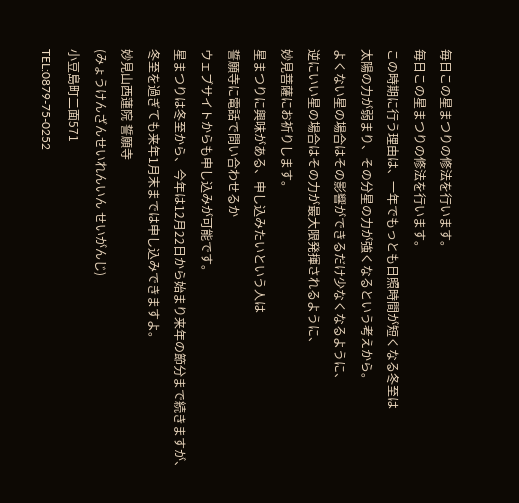毎日この星まつりの修法を行います。
毎日この星まつりの修法を行います。
この時期に行う理由は、一年でもっとも日照時間が短くなる冬至は
太陽の力が弱まり、その分星の力が強くなるという考えから。
よくない星の場合はその影響ができるだけ少なくなるように、
逆にいい星の場合はその力が最大限発揮されるように、
妙見菩薩にお祈りします。
星まつりに興味がある、申し込みたいという人は
誓願寺に電話で問い合わせるか
ウェブサイトからも申し込みが可能です。
星まつりは冬至から、今年は12月22日から始まり来年の節分まで続きますが、
冬至を過ぎても来年1月末までは申し込みできますよ。
妙見山西蓮院 誓願寺
(みょうけんざんせいれんいん せいがんじ)
小豆島町二面571
TEL:0879-75-0252